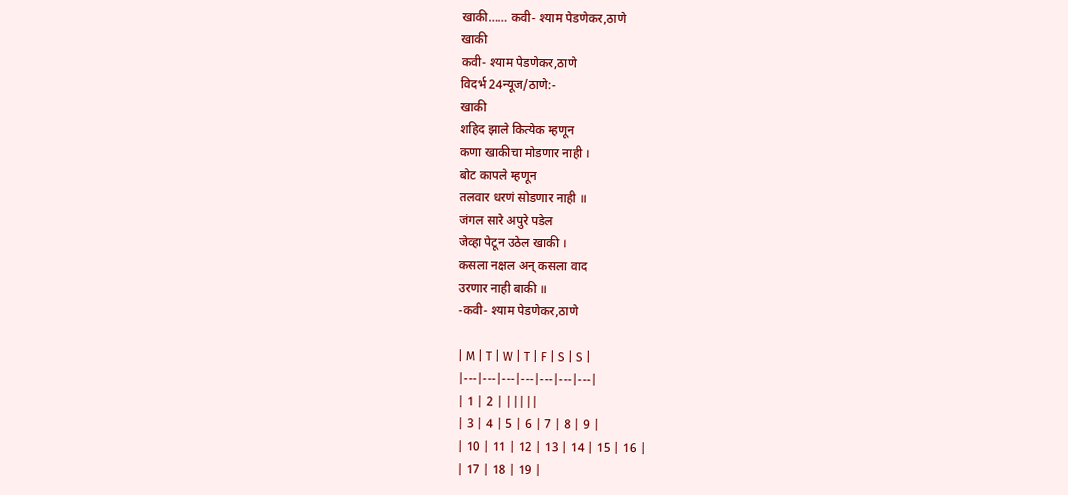खाकी…… कवी- श्याम पेडणेकर,ठाणे
खाकी
कवी- श्याम पेडणेकर,ठाणे
विदर्भ 24न्यूज/ठाणे:-
खाकी
शहिद झाले कित्येक म्हणून
कणा खाकीचा मोडणार नाही ।
बोट कापले म्हणून
तलवार धरणं सोडणार नाही ॥
जंगल सारे अपुरे पडेल
जेव्हा पेटून उठेल खाकी ।
कसला नक्षल अन् कसला वाद
उरणार नाही बाकी ॥
-कवी- श्याम पेडणेकर,ठाणे

| M | T | W | T | F | S | S |
|---|---|---|---|---|---|---|
| 1 | 2 | |||||
| 3 | 4 | 5 | 6 | 7 | 8 | 9 |
| 10 | 11 | 12 | 13 | 14 | 15 | 16 |
| 17 | 18 | 19 |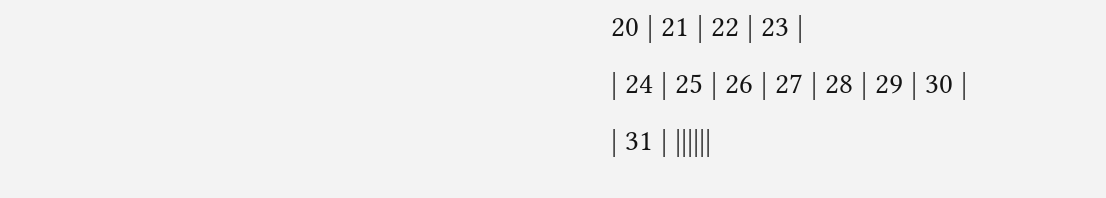20 | 21 | 22 | 23 |
| 24 | 25 | 26 | 27 | 28 | 29 | 30 |
| 31 | ||||||